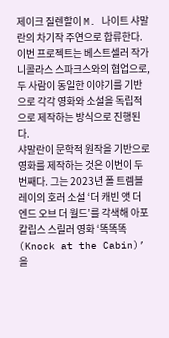제이크 질렌할이 M. 나이트 샤말란의 차기작 주연으로 합류한다. 이번 프로젝트는 베스트셀러 작가 니콜라스 스파크스와의 협업으로, 두 사람이 동일한 이야기를 기반으로 각각 영화와 소설을 독립적으로 제작하는 방식으로 진행된다.
샤말란이 문학적 원작을 기반으로 영화를 제작하는 것은 이번이 두 번째다. 그는 2023년 폴 트렘블레이의 호러 소설 ‘더 캐빈 앳 더 엔드 오브 더 월드’를 각색해 아포칼립스 스릴러 영화 ‘똑똑똑 (Knock at the Cabin)’을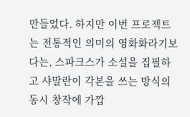만들었다. 하지만 이번 프로젝트는 전통적인 의미의 영화화라기보다는, 스파크스가 소설을 집필하고 샤말란이 각본을 쓰는 방식의 동시 창작에 가깝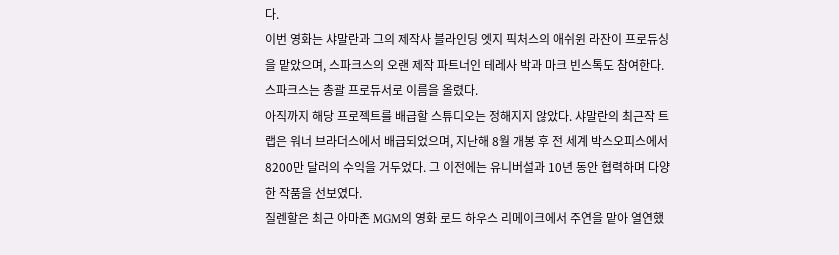다.
이번 영화는 샤말란과 그의 제작사 블라인딩 엣지 픽처스의 애쉬윈 라잔이 프로듀싱을 맡았으며, 스파크스의 오랜 제작 파트너인 테레사 박과 마크 빈스톡도 참여한다. 스파크스는 총괄 프로듀서로 이름을 올렸다.
아직까지 해당 프로젝트를 배급할 스튜디오는 정해지지 않았다. 샤말란의 최근작 트랩은 워너 브라더스에서 배급되었으며, 지난해 8월 개봉 후 전 세계 박스오피스에서 8200만 달러의 수익을 거두었다. 그 이전에는 유니버설과 10년 동안 협력하며 다양한 작품을 선보였다.
질렌할은 최근 아마존 MGM의 영화 로드 하우스 리메이크에서 주연을 맡아 열연했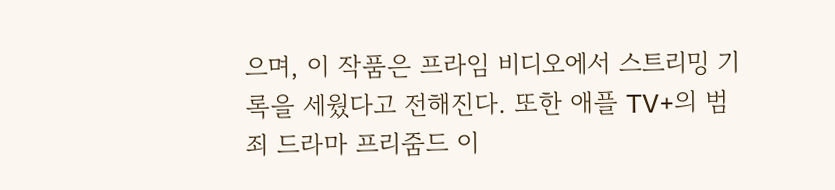으며, 이 작품은 프라임 비디오에서 스트리밍 기록을 세웠다고 전해진다. 또한 애플 TV+의 범죄 드라마 프리줌드 이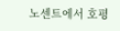노센트에서 호평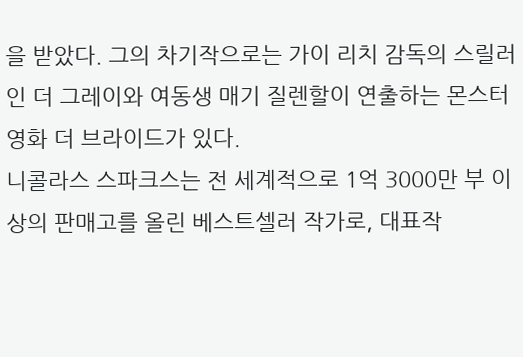을 받았다. 그의 차기작으로는 가이 리치 감독의 스릴러 인 더 그레이와 여동생 매기 질렌할이 연출하는 몬스터 영화 더 브라이드가 있다.
니콜라스 스파크스는 전 세계적으로 1억 3000만 부 이상의 판매고를 올린 베스트셀러 작가로, 대표작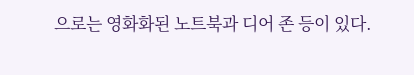으로는 영화화된 노트북과 디어 존 등이 있다.